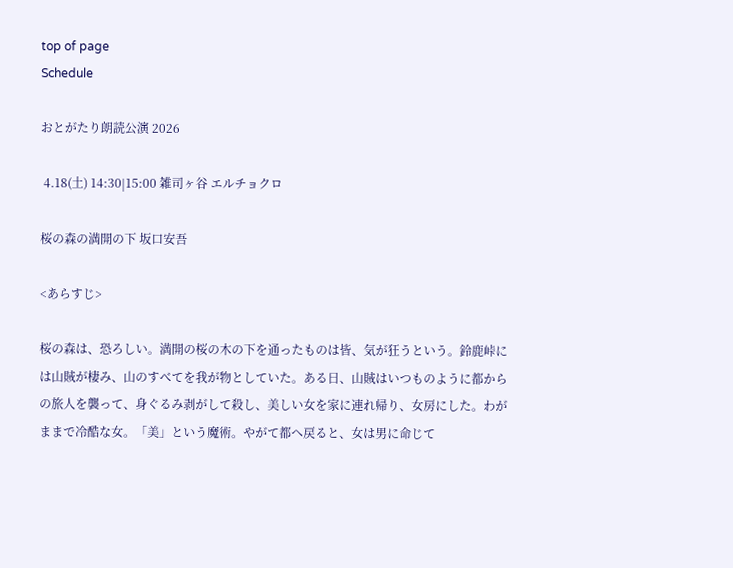top of page
Schedule

おとがたり朗読公演 2026

 4.18(土) 14:30|15:00 雑司ヶ谷 エルチョクロ

桜の森の満開の下 坂口安吾

<あらすじ>

桜の森は、恐ろしい。満開の桜の木の下を通ったものは皆、気が狂うという。鈴鹿峠には山賊が棲み、山のすべてを我が物としていた。ある日、山賊はいつものように都からの旅人を襲って、身ぐるみ剥がして殺し、美しい女を家に連れ帰り、女房にした。わがままで冷酷な女。「美」という魔術。やがて都へ戻ると、女は男に命じて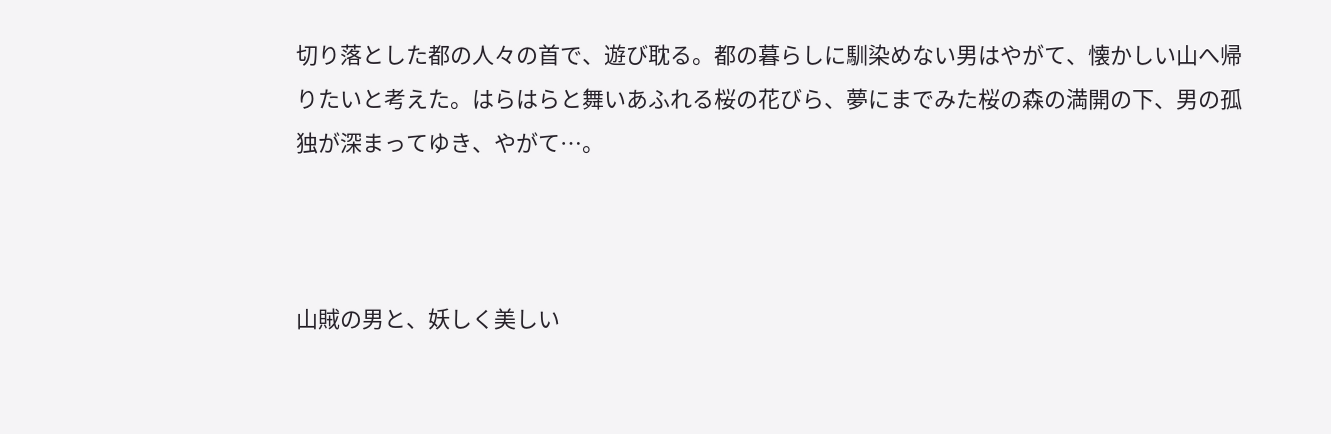切り落とした都の人々の首で、遊び耽る。都の暮らしに馴染めない男はやがて、懐かしい山へ帰りたいと考えた。はらはらと舞いあふれる桜の花びら、夢にまでみた桜の森の満開の下、男の孤独が深まってゆき、やがて…。



山賊の男と、妖しく美しい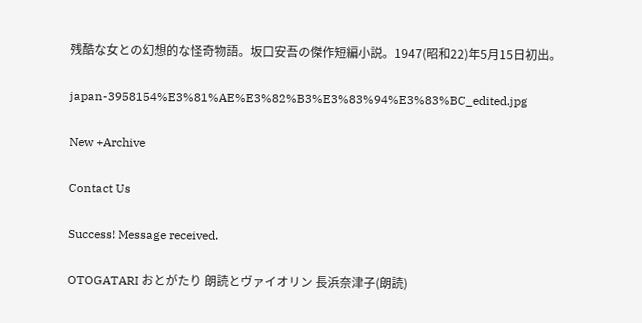残酷な女との幻想的な怪奇物語。坂口安吾の傑作短編小説。1947(昭和22)年5月15日初出。

japan-3958154%E3%81%AE%E3%82%B3%E3%83%94%E3%83%BC_edited.jpg

New +Archive

Contact Us

Success! Message received.

OTOGATARI おとがたり 朗読とヴァイオリン 長浜奈津子(朗読)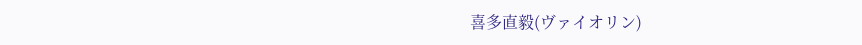喜多直毅(ヴァイオリン)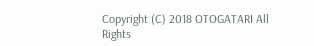Copyright (C) 2018 OTOGATARI All Rights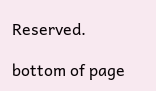Reserved.

bottom of page